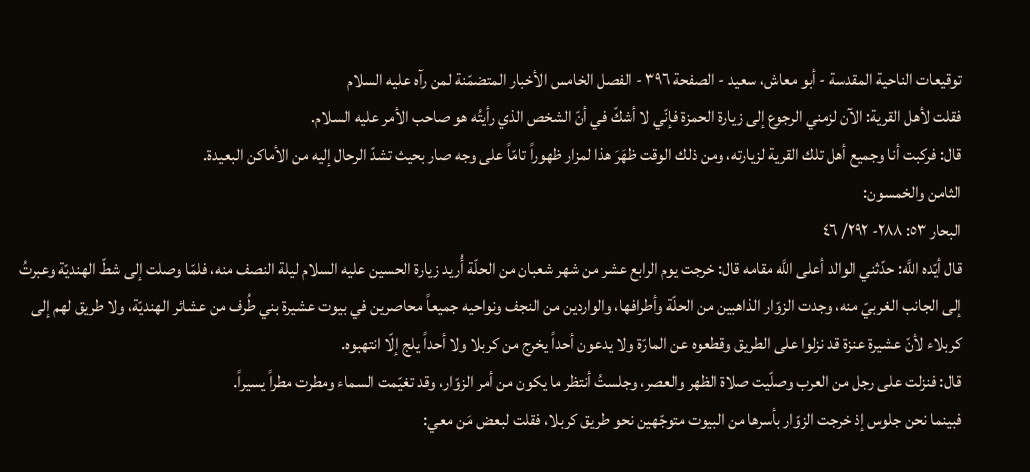توقيعات الناحية المقدسة - أبو معاش، سعيد - الصفحة ٣٩٦ - الفصل الخامس الأخبار المتضمّنة لمن رآه عليه السلام
فقلت لأهل القرية: الآن لزمني الرجوع إلى زيارة الحمزة فإنّي لا أشكّ في أنّ الشخص الذي رأيتُه هو صاحب الأمر عليه السلام.
قال: فركبت أنا وجميع أهل تلك القرية لزيارته، ومن ذلك الوقت ظهَرَ هذا لمزار ظهوراً تامّاً على وجه صار بحيث تشدّ الرحال إليه من الأماكن البعيدة.
الثامن والخمسون:
البحار ٥٣: ٢٨٨- ٢٩٢/ ٤٦
قال أيّده اللَّه: حدّثني الوالد أعلى اللَّه مقامه قال: خرجت يوم الرابع عشر من شهر شعبان من الحلّة أُريد زيارة الحسين عليه السلام ليلة النصف منه، فلمّا وصلت إلى شطّ الهنديّة وعبرتُ إلى الجانب الغربيّ منه، وجدت الزوّار الذاهبين من الحلّة وأطرافها، والواردين من النجف ونواحيه جميعاً محاصرين في بيوت عشيرة بني طُرف من عشائر الهنديّة، ولا طريق لهم إلى كربلاء لأنّ عشيرة عنزة قد نزلوا على الطريق وقطعوه عن المارّة ولا يدعون أحداً يخرج من كربلا ولا أحداً يلج إلّا انتهبوه.
قال: فنزلت على رجل من العرب وصلّيت صلاة الظهر والعصر، وجلستُ أنتظر ما يكون من أمر الزوّار، وقد تغيّمت السماء ومطرت مطراً يسيراً.
فبينما نحن جلوس إذ خرجت الزوّار بأسرها من البيوت متوجّهين نحو طريق كربلا، فقلت لبعض مَن معي: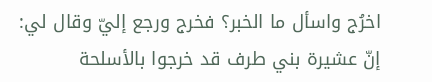اخرُج واسأل ما الخبر؟ فخرج ورجع إليّ وقال لي:
إنّ عشيرة بني طرف قد خرجوا بالأسلحة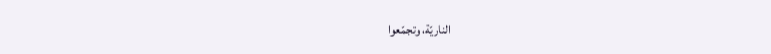الناريّة، وتجمّعوا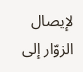لإيصال الزوّار إلى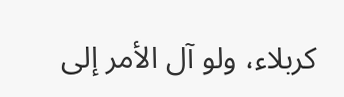كربلاء، ولو آل الأمر إلى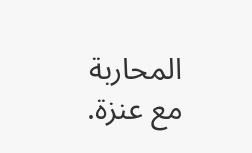المحاربة مع عنزة.